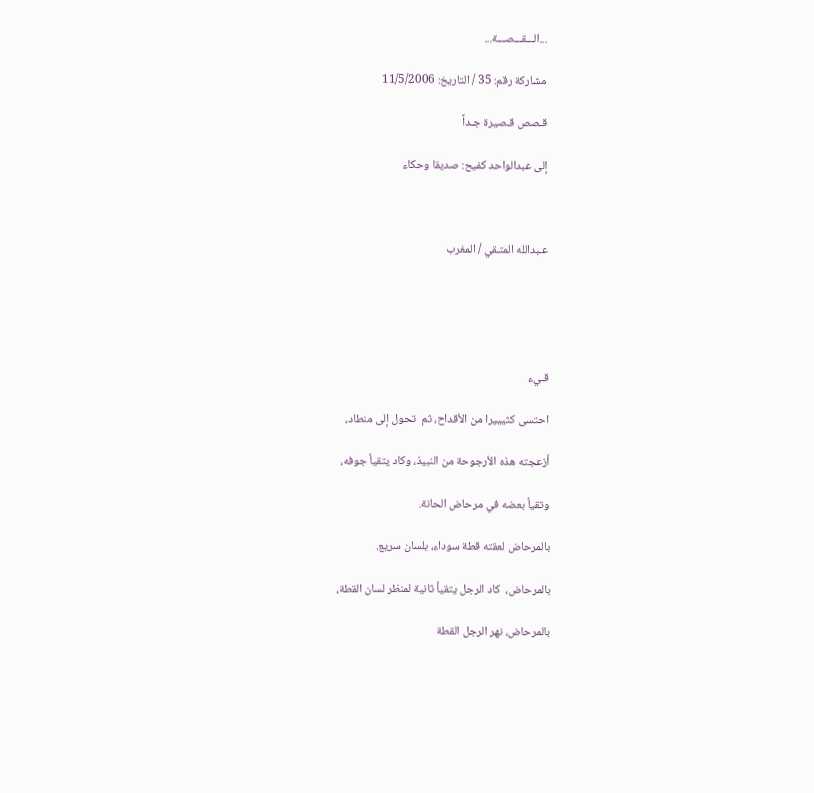...الـــقـــصـــة...

مشاركة رقم: 35 / التاريخ: 11/5/2006

قـصص قـصيرة جـداً

إلى عبدالواحد كفيح: صديقا وحكاء



عـبدالله المتـقي / المغرب





قـيء

احتسى كثيييرا من الأقداح، ثم  تحول إلى منطاد،

أزعجته هذه الأرجوحة من النبيذ، وكاد يتقيأ جوفه،

وتقيأ بعضه في مرحاض الحانة.

بالمرحاض لعقته قطة سوداء، بلسان سريع.

بالمرحاض،  كاد الرجل يتقيأ ثانية لمنظر لسان القطة،

بالمرحاض، نهر الرجل القطة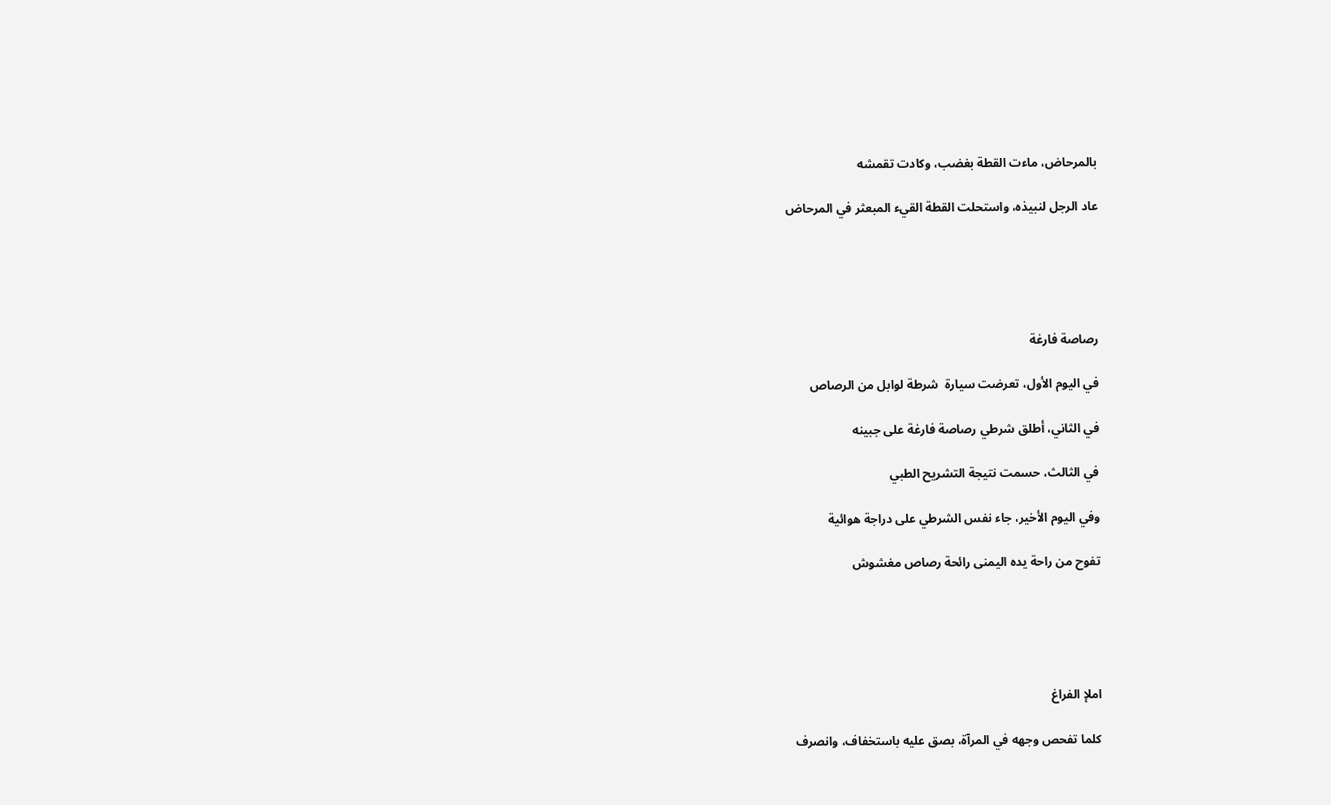بالمرحاض، ماءت القطة بغضب، وكادت تقمشه

عاد الرجل لنبيذه، واستحلت القطة القيء المبعثر في المرحاض





رصاصة فارغة

في اليوم الأول، تعرضت سيارة  شرطة لوابل من الرصاص

في الثاني، أطلق شرطي رصاصة فارغة على جبينه

في الثالث، حسمت نتيجة التشريح الطبي

وفي اليوم الأخير، جاء نفس الشرطي على دراجة هوائية

تفوح من راحة يده اليمنى رائحة رصاص مغشوش





املإ الفراغ

كلما تفحص وجهه في المرآة، بصق عليه باستخفاف، وانصرف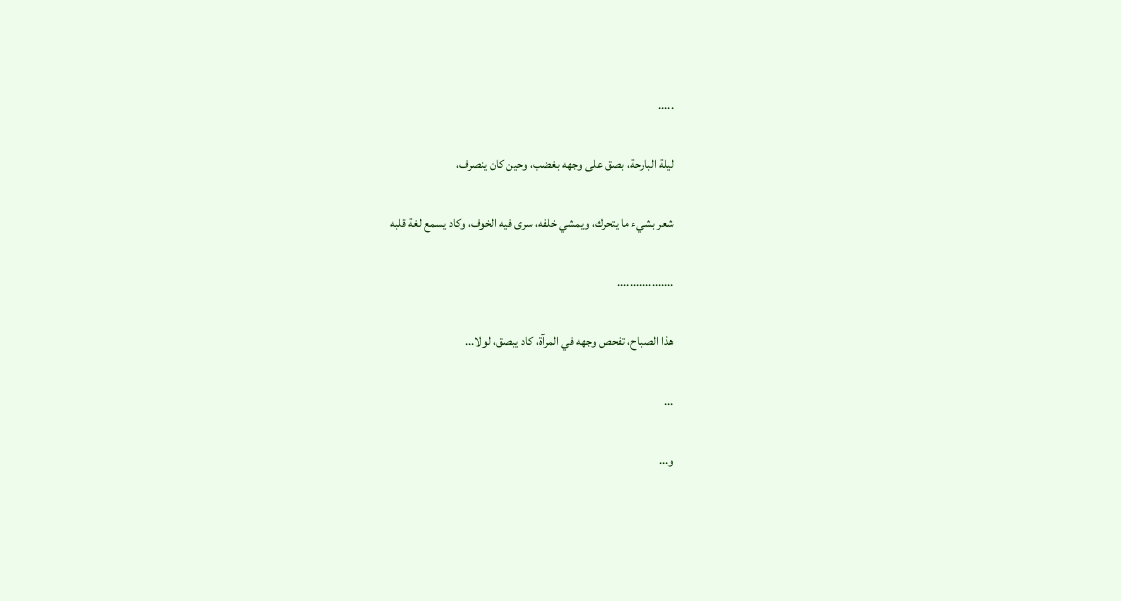.....

ليلة البارحة، بصق على وجهه بغضب، وحين كان ينصرف،

شعر بشيء ما يتحرك، ويمشي خلفه، سرى فيه الخوف، وكاد يسمع لغة قلبه

..................

هذا الصباح، تفحص وجهه في المرآة، كاد يبصق، لولا...

...

و...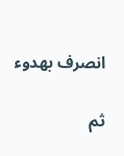انصرف بهدوء

ثم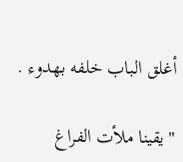أغلق الباب خلفه بهدوء .

"يقينا ملأت الفراغ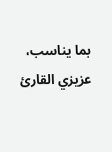بما يناسب، عزيزي القارئ